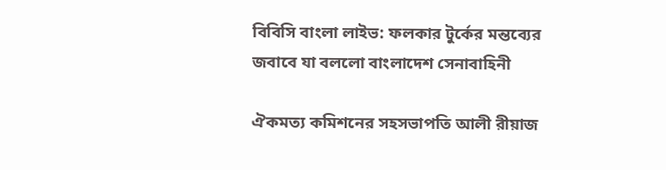বিবিসি বাংলা লাইভ: ফলকার টুর্কের মন্তব্যের জবাবে যা বললো বাংলাদেশ সেনাবাহিনী

ঐকমত্য কমিশনের সহসভাপতি আলী রীয়াজ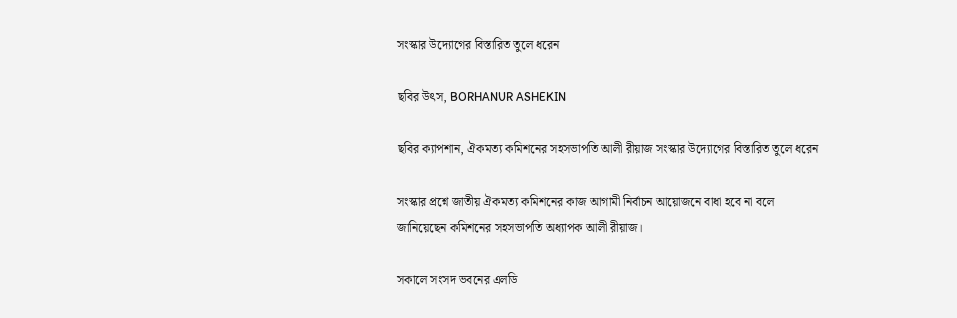সংস্কার উদ্যোগের বিস্তারিত তুলে ধরেন

ছবির উৎস, BORHANUR ASHEKIN

ছবির ক্যাপশান, ঐকমত্য কমিশনের সহসভাপতি আলী রীয়াজ সংস্কার উদ্যোগের বিস্তারিত তুলে ধরেন

সংস্কার প্রশ্নে জাতীয় ঐকমত্য কমিশনের কাজ আগামী নির্বাচন আয়োজনে বাধা হবে না বলে
জানিয়েছেন কমিশনের সহসভাপতি অধ্যাপক আলী রীয়াজ।

সকালে সংসদ ভবনের এলডি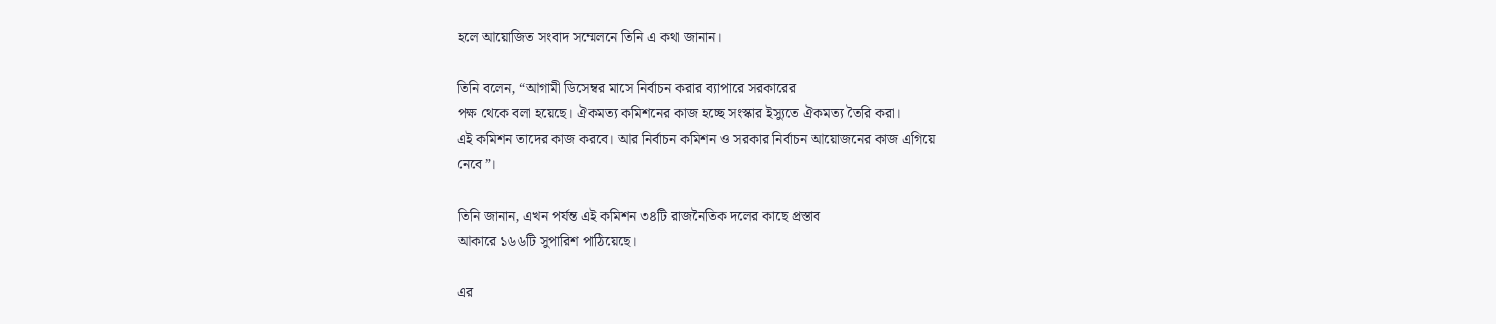হলে আয়োজিত সংবাদ সম্মেলনে তিনি এ কথা জানান।

তিনি বলেন, “আগামী ডিসেম্বর মাসে নির্বাচন করার ব্যাপারে সরকারের
পক্ষ থেকে বলা হয়েছে। ঐকমত্য কমিশনের কাজ হচ্ছে সংস্কার ইস্যুতে ঐকমত্য তৈরি করা।
এই কমিশন তাদের কাজ করবে। আর নির্বাচন কমিশন ও সরকার নির্বাচন আয়োজনের কাজ এগিয়ে
নেবে”।

তিনি জানান, এখন পর্যন্ত এই কমিশন ৩৪টি রাজনৈতিক দলের কাছে প্রস্তাব
আকারে ১৬৬টি সুপারিশ পাঠিয়েছে।

এর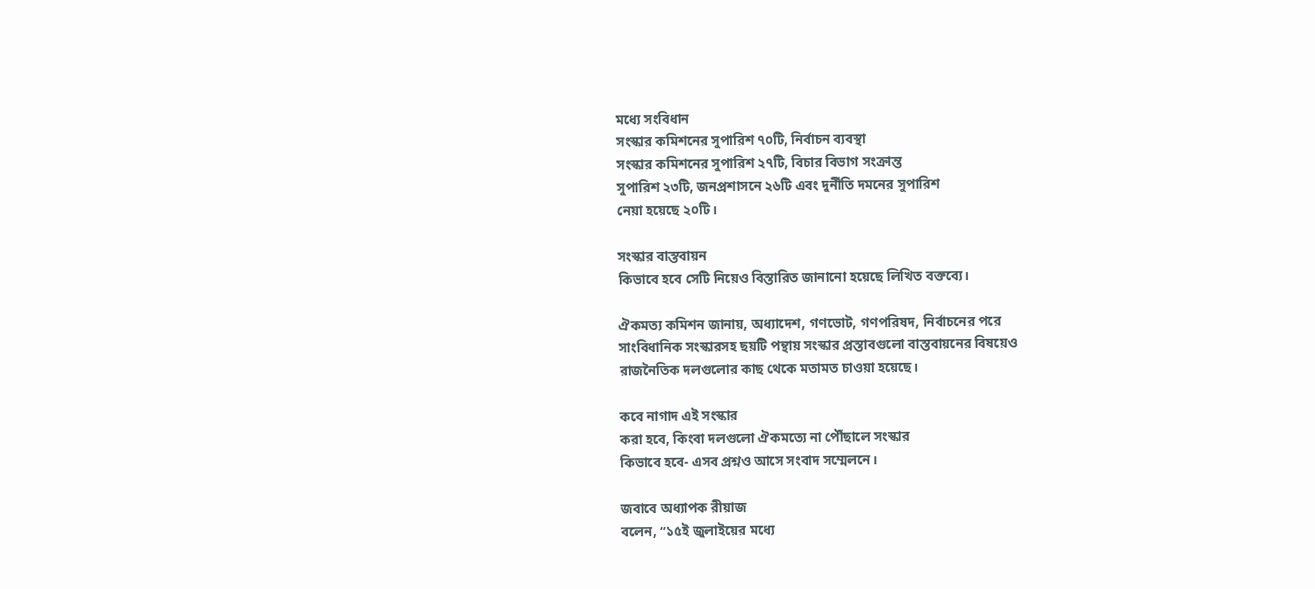মধ্যে সংবিধান
সংস্কার কমিশনের সুপারিশ ৭০টি, নির্বাচন ব্যবস্থা
সংস্কার কমিশনের সুপারিশ ২৭টি, বিচার বিভাগ সংক্রান্ত
সুপারিশ ২৩টি, জনপ্রশাসনে ২৬টি এবং দুর্নীতি দমনের সুপারিশ
নেয়া হয়েছে ২০টি।

সংস্কার বাস্তবায়ন
কিভাবে হবে সেটি নিয়েও বিস্তারিত জানানো হয়েছে লিখিত বক্তব্যে।

ঐকমত্য কমিশন জানায়, অধ্যাদেশ, গণভোট, গণপরিষদ, নির্বাচনের পরে
সাংবিধানিক সংস্কারসহ ছয়টি পন্থায় সংস্কার প্রস্তাবগুলো বাস্তবায়নের বিষয়েও
রাজনৈতিক দলগুলোর কাছ থেকে মতামত চাওয়া হয়েছে।

কবে নাগাদ এই সংস্কার
করা হবে, কিংবা দলগুলো ঐকমত্যে না পৌঁছালে সংস্কার
কিভাবে হবে- এসব প্রশ্নও আসে সংবাদ সম্মেলনে।

জবাবে অধ্যাপক রীয়াজ
বলেন, “১৫ই জুলাইয়ের মধ্যে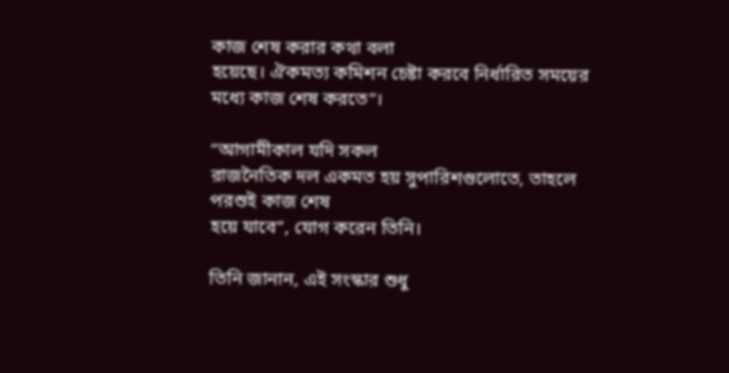কাজ শেষ করার কথা বলা
হয়েছে। ঐকমত্য কমিশন চেষ্টা করবে নির্ধারিত সময়ের মধ্যে কাজ শেষ করতে”।

“আগামীকাল যদি সকল
রাজনৈতিক দল একমত হয় সুপারিশগুলোতে, তাহলে পরশুই কাজ শেষ
হয়ে যাবে”, যোগ করেন তিনি।

তিনি জানান, এই সংস্কার শুধু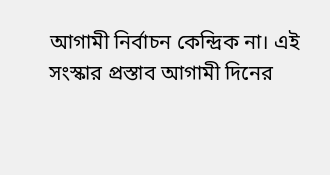আগামী নির্বাচন কেন্দ্রিক না। এই
সংস্কার প্রস্তাব আগামী দিনের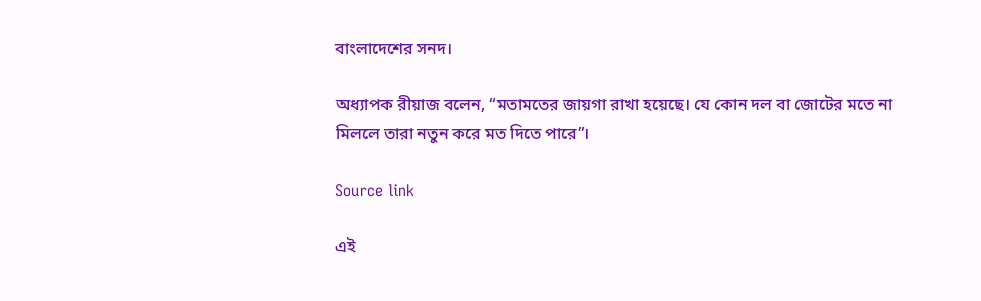বাংলাদেশের সনদ।

অধ্যাপক রীয়াজ বলেন, “মতামতের জায়গা রাখা হয়েছে। যে কোন দল বা জোটের মতে না
মিললে তারা নতুন করে মত দিতে পারে”।

Source link

এই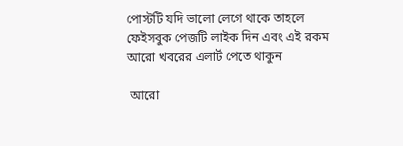পোস্টটি যদি ভালো লেগে থাকে তাহলে ফেইসবুক পেজটি লাইক দিন এবং এই রকম আরো খবরের এলার্ট পেতে থাকুন

 আরো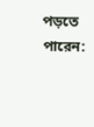পড়তে পারেন: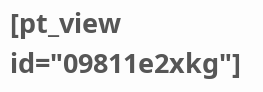[pt_view id="09811e2xkg"]